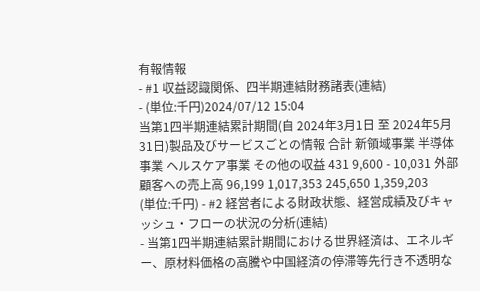有報情報
- #1 収益認識関係、四半期連結財務諸表(連結)
- (単位:千円)2024/07/12 15:04
当第1四半期連結累計期間(自 2024年3月1日 至 2024年5月31日)製品及びサービスごとの情報 合計 新領域事業 半導体事業 ヘルスケア事業 その他の収益 431 9,600 - 10,031 外部顧客への売上高 96,199 1,017,353 245,650 1,359,203
(単位:千円) - #2 経営者による財政状態、経営成績及びキャッシュ・フローの状況の分析(連結)
- 当第1四半期連結累計期間における世界経済は、エネルギー、原材料価格の高騰や中国経済の停滞等先行き不透明な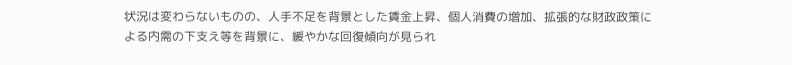状況は変わらないものの、人手不足を背景とした賃金上昇、個人消費の増加、拡張的な財政政策による内需の下支え等を背景に、緩やかな回復傾向が見られ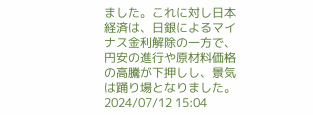ました。これに対し日本経済は、日銀によるマイナス金利解除の一方で、円安の進行や原材料価格の高騰が下押しし、景気は踊り場となりました。2024/07/12 15:04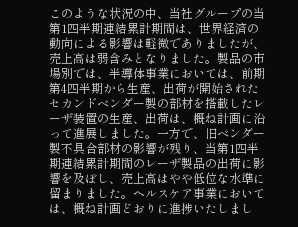このような状況の中、当社グループの当第1四半期連結累計期間は、世界経済の動向による影響は軽微でありましたが、売上高は弱含みとなりました。製品の市場別では、半導体事業においては、前期第4四半期から生産、出荷が開始されたセカンドベンダー製の部材を搭載したレーザ装置の生産、出荷は、概ね計画に沿って進展しました。一方で、旧ベンダー製不具合部材の影響が残り、当第1四半期連結累計期間のレーザ製品の出荷に影響を及ぼし、売上高はやや低位な水準に留まりました。ヘルスケア事業においては、概ね計画どおりに進捗いたしまし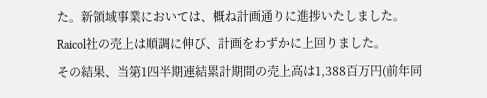た。新領域事業においては、概ね計画通りに進捗いたしました。Raicol社の売上は順調に伸び、計画をわずかに上回りました。
その結果、当第1四半期連結累計期間の売上高は1,388百万円(前年同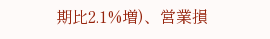期比2.1%増)、営業損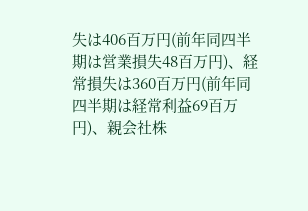失は406百万円(前年同四半期は営業損失48百万円)、経常損失は360百万円(前年同四半期は経常利益69百万円)、親会社株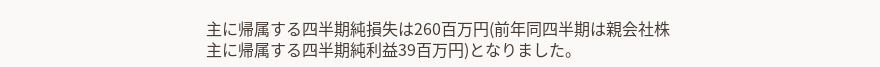主に帰属する四半期純損失は260百万円(前年同四半期は親会社株主に帰属する四半期純利益39百万円)となりました。